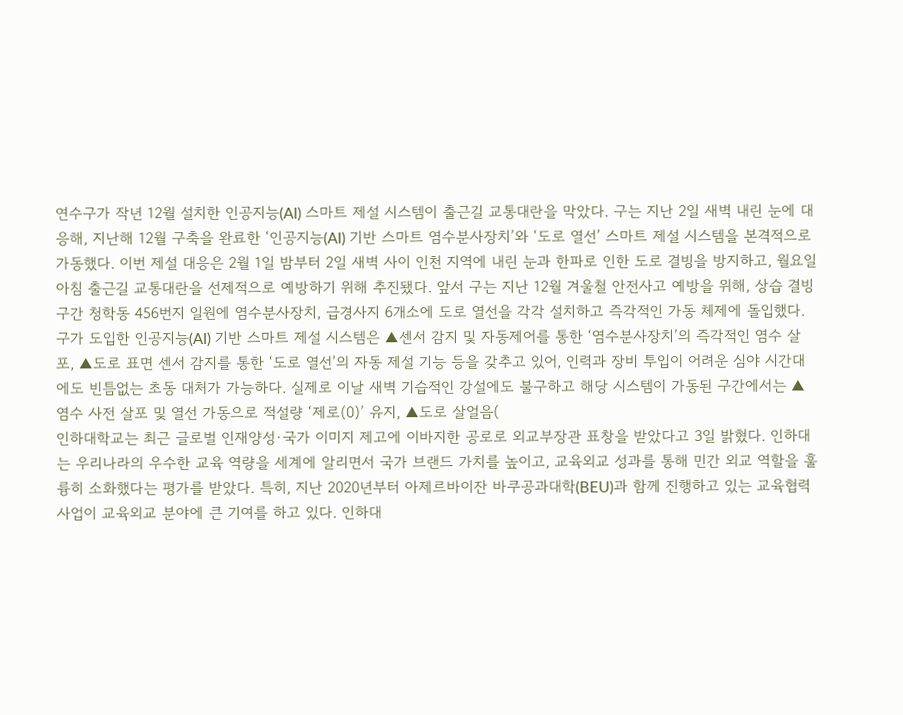연수구가 작년 12월 설치한 인공지능(AI) 스마트 제설 시스템이 출근길 교통대란을 막았다. 구는 지난 2일 새벽 내린 눈에 대응해, 지난해 12월 구축을 완료한 ‘인공지능(AI) 기반 스마트 염수분사장치’와 ‘도로 열선’ 스마트 제설 시스템을 본격적으로 가동했다. 이번 제설 대응은 2월 1일 밤부터 2일 새벽 사이 인천 지역에 내린 눈과 한파로 인한 도로 결빙을 방지하고, 월요일 아침 출근길 교통대란을 선제적으로 예방하기 위해 추진됐다. 앞서 구는 지난 12월 겨울철 안전사고 예방을 위해, 상습 결빙 구간 청학동 456번지 일원에 염수분사장치, 급경사지 6개소에 도로 열선을 각각 설치하고 즉각적인 가동 체제에 돌입했다. 구가 도입한 인공지능(AI) 기반 스마트 제설 시스템은 ▲센서 감지 및 자동제어를 통한 ‘염수분사장치’의 즉각적인 염수 살포, ▲도로 표면 센서 감지를 통한 ‘도로 열선’의 자동 제설 기능 등을 갖추고 있어, 인력과 장비 투입이 어려운 심야 시간대에도 빈틈없는 초동 대처가 가능하다. 실제로 이날 새벽 기습적인 강설에도 불구하고 해당 시스템이 가동된 구간에서는 ▲염수 사전 살포 및 열선 가동으로 적설량 ‘제로(0)’ 유지, ▲도로 살얼음(
인하대학교는 최근 글로벌 인재양성·국가 이미지 제고에 이바지한 공로로 외교부장관 표창을 받았다고 3일 밝혔다. 인하대는 우리나라의 우수한 교육 역량을 세계에 알리면서 국가 브랜드 가치를 높이고, 교육외교 성과를 통해 민간 외교 역할을 훌륭히 소화했다는 평가를 받았다. 특히, 지난 2020년부터 아제르바이잔 바쿠공과대학(BEU)과 함께 진행하고 있는 교육협력사업이 교육외교 분야에 큰 기여를 하고 있다. 인하대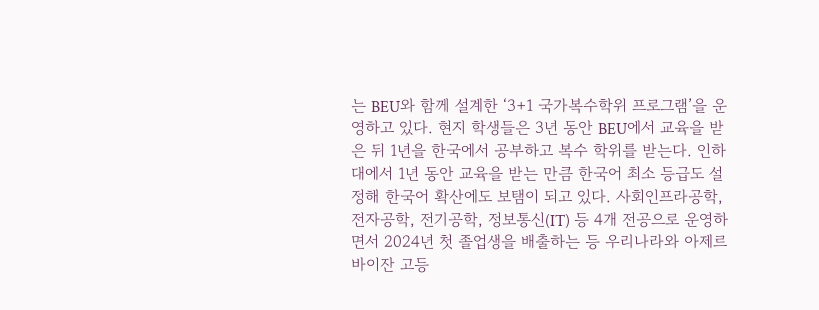는 BEU와 함께 설계한 ‘3+1 국가복수학위 프로그램’을 운영하고 있다. 현지 학생들은 3년 동안 BEU에서 교육을 받은 뒤 1년을 한국에서 공부하고 복수 학위를 받는다. 인하대에서 1년 동안 교육을 받는 만큼 한국어 최소 등급도 설정해 한국어 확산에도 보탬이 되고 있다. 사회인프라공학, 전자공학, 전기공학, 정보통신(IT) 등 4개 전공으로 운영하면서 2024년 첫 졸업생을 배출하는 등 우리나라와 아제르바이잔 고등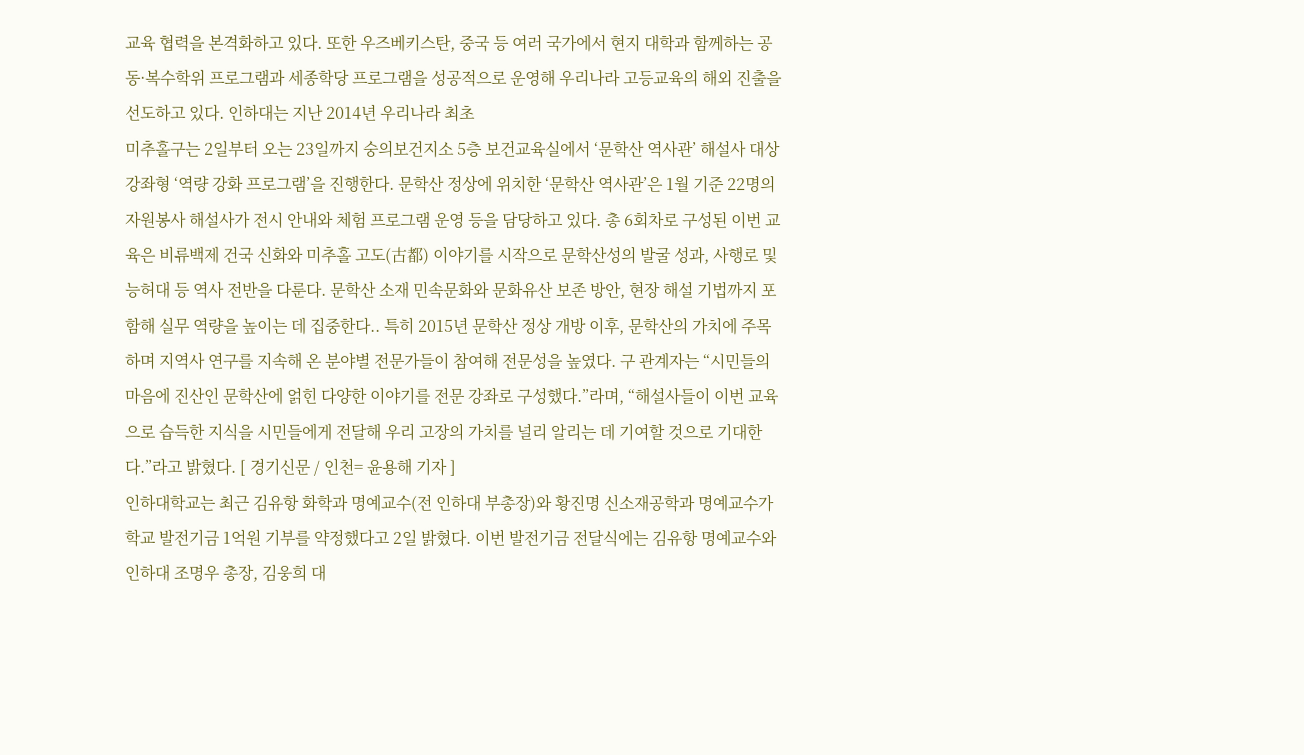교육 협력을 본격화하고 있다. 또한 우즈베키스탄, 중국 등 여러 국가에서 현지 대학과 함께하는 공동·복수학위 프로그램과 세종학당 프로그램을 성공적으로 운영해 우리나라 고등교육의 해외 진출을 선도하고 있다. 인하대는 지난 2014년 우리나라 최초
미추홀구는 2일부터 오는 23일까지 숭의보건지소 5층 보건교육실에서 ‘문학산 역사관’ 해설사 대상 강좌형 ‘역량 강화 프로그램’을 진행한다. 문학산 정상에 위치한 ‘문학산 역사관’은 1월 기준 22명의 자원봉사 해설사가 전시 안내와 체험 프로그램 운영 등을 담당하고 있다. 총 6회차로 구성된 이번 교육은 비류백제 건국 신화와 미추홀 고도(古都) 이야기를 시작으로 문학산성의 발굴 성과, 사행로 및 능허대 등 역사 전반을 다룬다. 문학산 소재 민속문화와 문화유산 보존 방안, 현장 해설 기법까지 포함해 실무 역량을 높이는 데 집중한다.. 특히 2015년 문학산 정상 개방 이후, 문학산의 가치에 주목하며 지역사 연구를 지속해 온 분야별 전문가들이 참여해 전문성을 높였다. 구 관계자는 “시민들의 마음에 진산인 문학산에 얽힌 다양한 이야기를 전문 강좌로 구성했다.”라며, “해설사들이 이번 교육으로 습득한 지식을 시민들에게 전달해 우리 고장의 가치를 널리 알리는 데 기여할 것으로 기대한다.”라고 밝혔다. [ 경기신문 / 인천= 윤용해 기자 ]
인하대학교는 최근 김유항 화학과 명예교수(전 인하대 부총장)와 황진명 신소재공학과 명예교수가 학교 발전기금 1억원 기부를 약정했다고 2일 밝혔다. 이번 발전기금 전달식에는 김유항 명예교수와 인하대 조명우 총장, 김웅희 대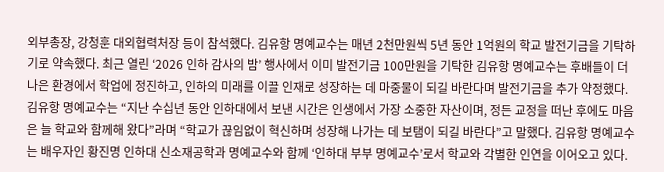외부총장, 강청훈 대외협력처장 등이 참석했다. 김유항 명예교수는 매년 2천만원씩 5년 동안 1억원의 학교 발전기금을 기탁하기로 약속했다. 최근 열린 ‘2026 인하 감사의 밤’ 행사에서 이미 발전기금 100만원을 기탁한 김유항 명예교수는 후배들이 더 나은 환경에서 학업에 정진하고, 인하의 미래를 이끌 인재로 성장하는 데 마중물이 되길 바란다며 발전기금을 추가 약정했다. 김유항 명예교수는 “지난 수십년 동안 인하대에서 보낸 시간은 인생에서 가장 소중한 자산이며, 정든 교정을 떠난 후에도 마음은 늘 학교와 함께해 왔다”라며 “학교가 끊임없이 혁신하며 성장해 나가는 데 보탬이 되길 바란다”고 말했다. 김유항 명예교수는 배우자인 황진명 인하대 신소재공학과 명예교수와 함께 ‘인하대 부부 명예교수’로서 학교와 각별한 인연을 이어오고 있다.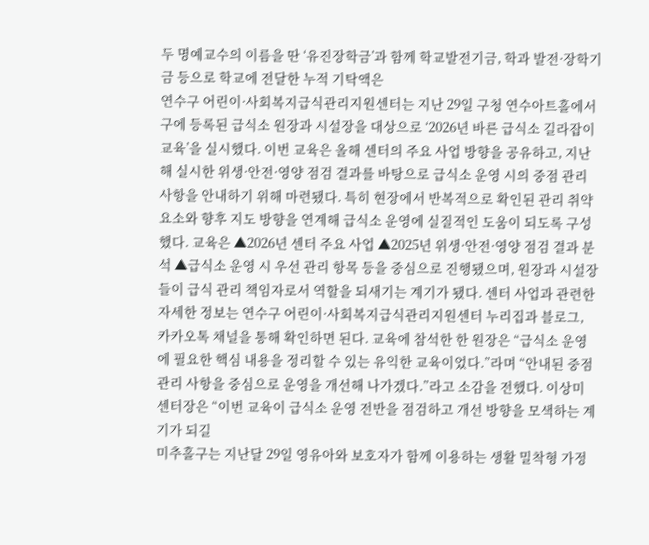두 명예교수의 이름을 딴 ‘유진장학금’과 함께 학교발전기금, 학과 발전·장학기금 등으로 학교에 전달한 누적 기탁액은
연수구 어린이·사회복지급식관리지원센터는 지난 29일 구청 연수아트홀에서 구에 등록된 급식소 원장과 시설장을 대상으로 ‘2026년 바른 급식소 길라잡이 교육’을 실시했다. 이번 교육은 올해 센터의 주요 사업 방향을 공유하고, 지난해 실시한 위생·안전·영양 점검 결과를 바탕으로 급식소 운영 시의 중점 관리 사항을 안내하기 위해 마련됐다. 특히 현장에서 반복적으로 확인된 관리 취약 요소와 향후 지도 방향을 연계해 급식소 운영에 실질적인 도움이 되도록 구성했다. 교육은 ▲2026년 센터 주요 사업 ▲2025년 위생·안전·영양 점검 결과 분석 ▲급식소 운영 시 우선 관리 항목 등을 중심으로 진행됐으며, 원장과 시설장들이 급식 관리 책임자로서 역할을 되새기는 계기가 됐다. 센터 사업과 관련한 자세한 정보는 연수구 어린이·사회복지급식관리지원센터 누리집과 블로그, 카카오톡 채널을 통해 확인하면 된다. 교육에 참석한 한 원장은 “급식소 운영에 필요한 핵심 내용을 정리할 수 있는 유익한 교육이었다.”라며 “안내된 중점 관리 사항을 중심으로 운영을 개선해 나가겠다.”라고 소감을 전했다. 이상미 센터장은 “이번 교육이 급식소 운영 전반을 점검하고 개선 방향을 모색하는 계기가 되길
미추홀구는 지난달 29일 영유아와 보호자가 함께 이용하는 생활 밀착형 가정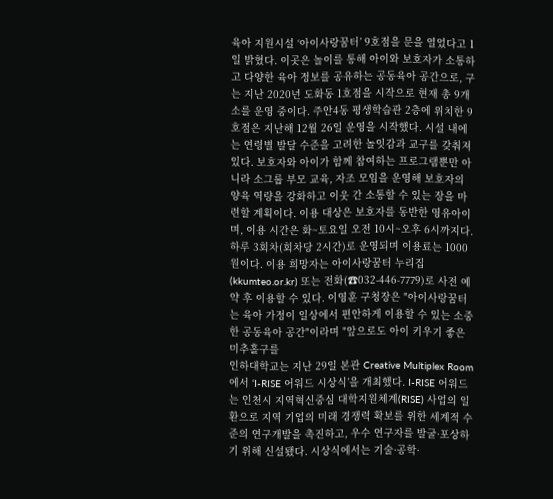육아 지원시설 ‘아이사랑꿈터’ 9호점을 문을 열었다고 1일 밝혔다. 이곳은 놀이를 통해 아이와 보호자가 소통하고 다양한 육아 정보를 공유하는 공동육아 공간으로, 구는 지난 2020년 도화동 1호점을 시작으로 현재 총 9개소를 운영 중이다. 주안4동 평생학습관 2층에 위치한 9호점은 지난해 12월 26일 운영을 시작했다. 시설 내에는 연령별 발달 수준을 고려한 놀잇감과 교구를 갖춰져 있다. 보호자와 아이가 함께 참여하는 프로그램뿐만 아니라 소그룹 부모 교육, 자조 모임을 운영해 보호자의 양육 역량을 강화하고 이웃 간 소통할 수 있는 장을 마련할 계획이다. 이용 대상은 보호자를 동반한 영유아이며, 이용 시간은 화~토요일 오전 10시~오후 6시까지다. 하루 3회차(회차당 2시간)로 운영되며 이용료는 1000원이다. 이용 희망자는 아이사랑꿈터 누리집(kkumteo.or.kr) 또는 전화(☎032-446-7779)로 사전 예약 후 이용할 수 있다. 이영훈 구청장은 "아이사랑꿈터는 육아 가정이 일상에서 편안하게 이용할 수 있는 소중한 공동육아 공간"이라며 "앞으로도 아이 키우기 좋은 미추홀구를
인하대학교는 지난 29일 본관 Creative Multiplex Room에서 ‘I-RISE 어워드 시상식’을 개최했다. I-RISE 어워드는 인천시 지역혁신중심 대학지원체계(RISE) 사업의 일환으로 지역 기업의 미래 경쟁력 확보를 위한 세계적 수준의 연구개발을 촉진하고, 우수 연구자를 발굴·포상하기 위해 신설됐다. 시상식에서는 기술·공학·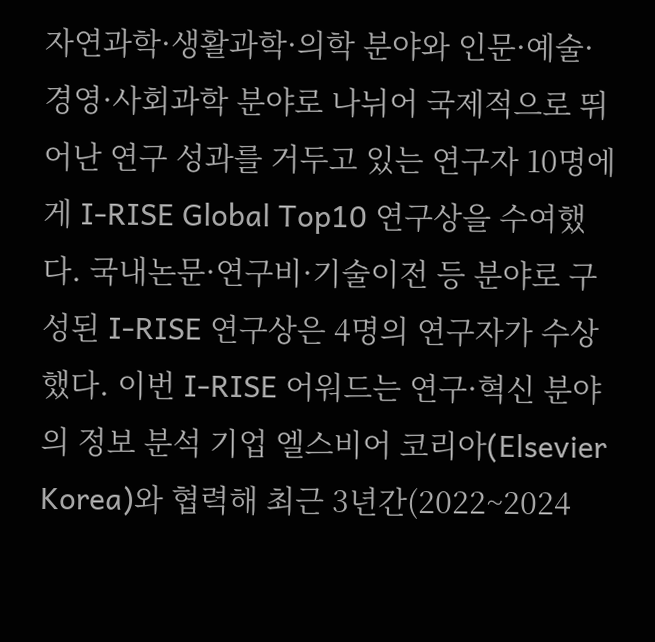자연과학·생활과학·의학 분야와 인문·예술·경영·사회과학 분야로 나뉘어 국제적으로 뛰어난 연구 성과를 거두고 있는 연구자 10명에게 I-RISE Global Top10 연구상을 수여했다. 국내논문·연구비·기술이전 등 분야로 구성된 I-RISE 연구상은 4명의 연구자가 수상했다. 이번 I-RISE 어워드는 연구·혁신 분야의 정보 분석 기업 엘스비어 코리아(Elsevier Korea)와 협력해 최근 3년간(2022~2024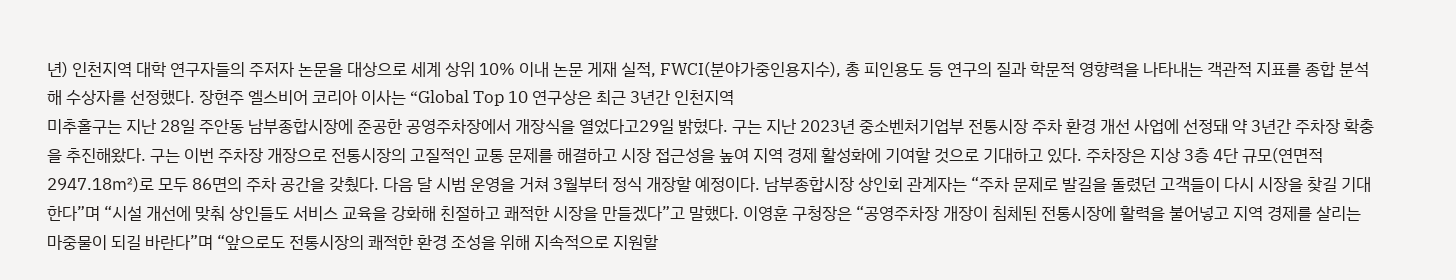년) 인천지역 대학 연구자들의 주저자 논문을 대상으로 세계 상위 10% 이내 논문 게재 실적, FWCI(분야가중인용지수), 총 피인용도 등 연구의 질과 학문적 영향력을 나타내는 객관적 지표를 종합 분석해 수상자를 선정했다. 장현주 엘스비어 코리아 이사는 “Global Top 10 연구상은 최근 3년간 인천지역
미추홀구는 지난 28일 주안동 남부종합시장에 준공한 공영주차장에서 개장식을 열었다고29일 밝혔다. 구는 지난 2023년 중소벤처기업부 전통시장 주차 환경 개선 사업에 선정돼 약 3년간 주차장 확충을 추진해왔다. 구는 이번 주차장 개장으로 전통시장의 고질적인 교통 문제를 해결하고 시장 접근성을 높여 지역 경제 활성화에 기여할 것으로 기대하고 있다. 주차장은 지상 3층 4단 규모(연면적 2947.18㎡)로 모두 86면의 주차 공간을 갖췄다. 다음 달 시범 운영을 거쳐 3월부터 정식 개장할 예정이다. 남부종합시장 상인회 관계자는 “주차 문제로 발길을 돌렸던 고객들이 다시 시장을 찾길 기대한다”며 “시설 개선에 맞춰 상인들도 서비스 교육을 강화해 친절하고 쾌적한 시장을 만들겠다”고 말했다. 이영훈 구청장은 “공영주차장 개장이 침체된 전통시장에 활력을 불어넣고 지역 경제를 살리는 마중물이 되길 바란다”며 “앞으로도 전통시장의 쾌적한 환경 조성을 위해 지속적으로 지원할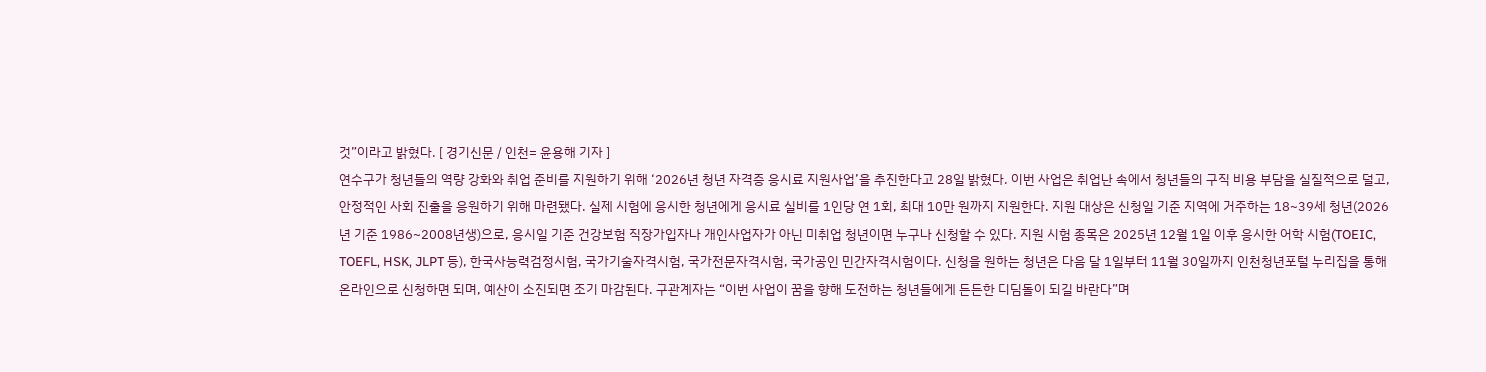것”이라고 밝혔다. [ 경기신문 / 인천= 윤용해 기자 ]
연수구가 청년들의 역량 강화와 취업 준비를 지원하기 위해 ‘2026년 청년 자격증 응시료 지원사업’을 추진한다고 28일 밝혔다. 이번 사업은 취업난 속에서 청년들의 구직 비용 부담을 실질적으로 덜고, 안정적인 사회 진출을 응원하기 위해 마련됐다. 실제 시험에 응시한 청년에게 응시료 실비를 1인당 연 1회, 최대 10만 원까지 지원한다. 지원 대상은 신청일 기준 지역에 거주하는 18~39세 청년(2026년 기준 1986~2008년생)으로, 응시일 기준 건강보험 직장가입자나 개인사업자가 아닌 미취업 청년이면 누구나 신청할 수 있다. 지원 시험 종목은 2025년 12월 1일 이후 응시한 어학 시험(TOEIC, TOEFL, HSK, JLPT 등), 한국사능력검정시험, 국가기술자격시험, 국가전문자격시험, 국가공인 민간자격시험이다. 신청을 원하는 청년은 다음 달 1일부터 11월 30일까지 인천청년포털 누리집을 통해 온라인으로 신청하면 되며, 예산이 소진되면 조기 마감된다. 구관계자는 “이번 사업이 꿈을 향해 도전하는 청년들에게 든든한 디딤돌이 되길 바란다”며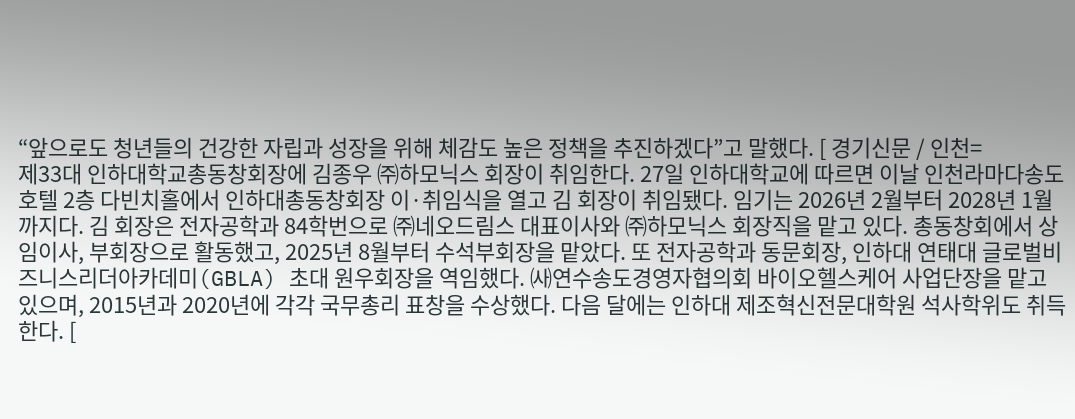“앞으로도 청년들의 건강한 자립과 성장을 위해 체감도 높은 정책을 추진하겠다”고 말했다. [ 경기신문 / 인천=
제33대 인하대학교총동창회장에 김종우 ㈜하모닉스 회장이 취임한다. 27일 인하대학교에 따르면 이날 인천라마다송도호텔 2층 다빈치홀에서 인하대총동창회장 이·취임식을 열고 김 회장이 취임됐다. 임기는 2026년 2월부터 2028년 1월까지다. 김 회장은 전자공학과 84학번으로 ㈜네오드림스 대표이사와 ㈜하모닉스 회장직을 맡고 있다. 총동창회에서 상임이사, 부회장으로 활동했고, 2025년 8월부터 수석부회장을 맡았다. 또 전자공학과 동문회장, 인하대 연태대 글로벌비즈니스리더아카데미(GBLA) 초대 원우회장을 역임했다. ㈔연수송도경영자협의회 바이오헬스케어 사업단장을 맡고 있으며, 2015년과 2020년에 각각 국무총리 표창을 수상했다. 다음 달에는 인하대 제조혁신전문대학원 석사학위도 취득한다. [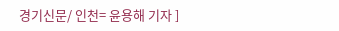경기신문/ 인천= 윤용해 기자 ]